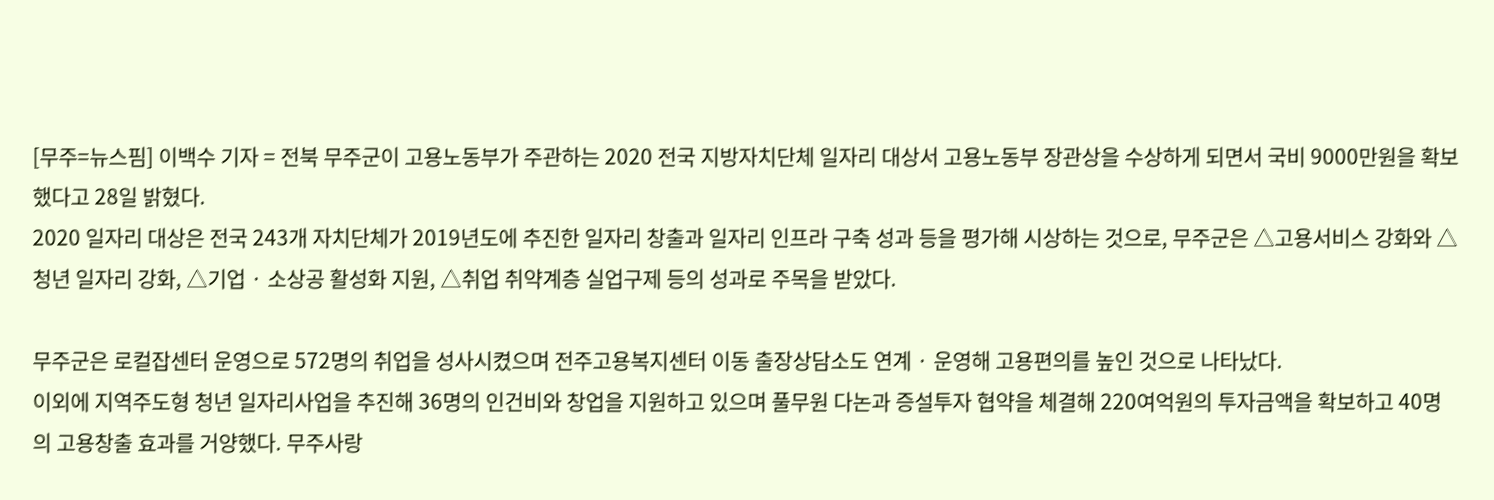[무주=뉴스핌] 이백수 기자 = 전북 무주군이 고용노동부가 주관하는 2020 전국 지방자치단체 일자리 대상서 고용노동부 장관상을 수상하게 되면서 국비 9000만원을 확보했다고 28일 밝혔다.
2020 일자리 대상은 전국 243개 자치단체가 2019년도에 추진한 일자리 창출과 일자리 인프라 구축 성과 등을 평가해 시상하는 것으로, 무주군은 △고용서비스 강화와 △청년 일자리 강화, △기업 · 소상공 활성화 지원, △취업 취약계층 실업구제 등의 성과로 주목을 받았다.

무주군은 로컬잡센터 운영으로 572명의 취업을 성사시켰으며 전주고용복지센터 이동 출장상담소도 연계 · 운영해 고용편의를 높인 것으로 나타났다.
이외에 지역주도형 청년 일자리사업을 추진해 36명의 인건비와 창업을 지원하고 있으며 풀무원 다논과 증설투자 협약을 체결해 220여억원의 투자금액을 확보하고 40명의 고용창출 효과를 거양했다. 무주사랑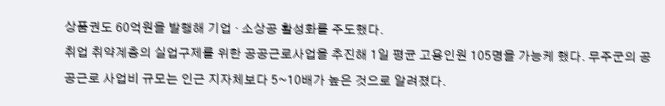상품권도 60억원을 발행해 기업 · 소상공 활성화를 주도했다.
취업 취약계층의 실업구제를 위한 공공근로사업을 추진해 1일 평균 고용인원 105명을 가능케 했다. 무주군의 공공근로 사업비 규모는 인근 지자체보다 5~10배가 높은 것으로 알려졌다.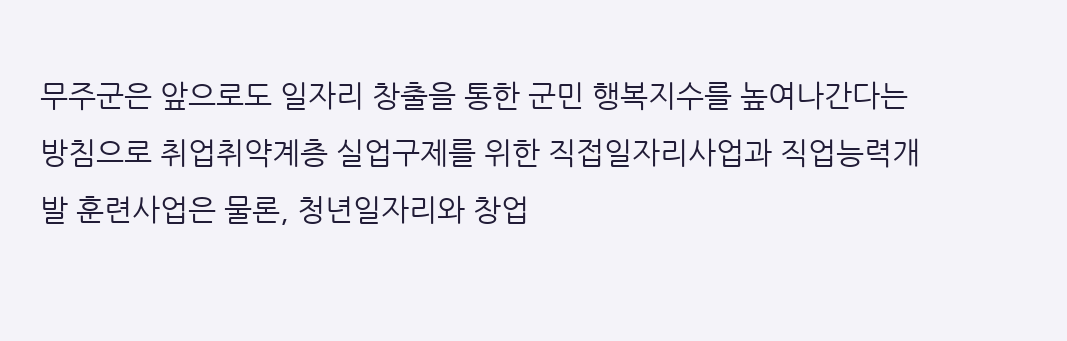무주군은 앞으로도 일자리 창출을 통한 군민 행복지수를 높여나간다는 방침으로 취업취약계층 실업구제를 위한 직접일자리사업과 직업능력개발 훈련사업은 물론, 청년일자리와 창업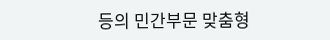등의 민간부문 맞춤형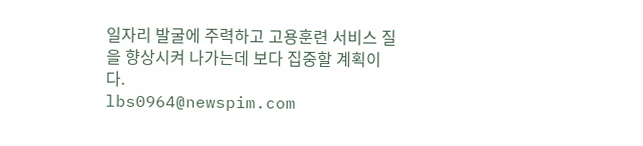일자리 발굴에 주력하고 고용훈련 서비스 질을 향상시켜 나가는데 보다 집중할 계획이다.
lbs0964@newspim.com